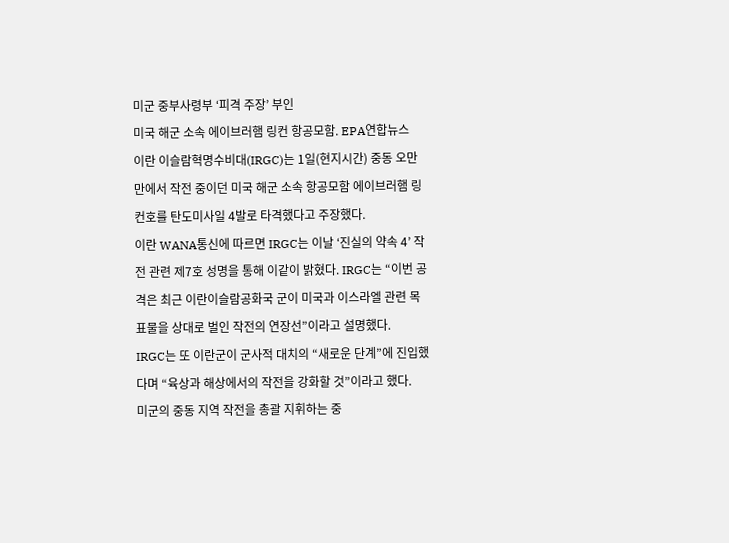미군 중부사령부 ‘피격 주장’ 부인
미국 해군 소속 에이브러햄 링컨 항공모함. EPA연합뉴스
이란 이슬람혁명수비대(IRGC)는 1일(현지시간) 중동 오만만에서 작전 중이던 미국 해군 소속 항공모함 에이브러햄 링컨호를 탄도미사일 4발로 타격했다고 주장했다.
이란 WANA통신에 따르면 IRGC는 이날 ‘진실의 약속 4’ 작전 관련 제7호 성명을 통해 이같이 밝혔다. IRGC는 “이번 공격은 최근 이란이슬람공화국 군이 미국과 이스라엘 관련 목표물을 상대로 벌인 작전의 연장선”이라고 설명했다.
IRGC는 또 이란군이 군사적 대치의 “새로운 단계”에 진입했다며 “육상과 해상에서의 작전을 강화할 것”이라고 했다.
미군의 중동 지역 작전을 총괄 지휘하는 중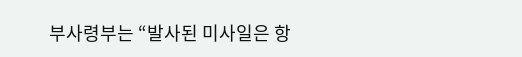부사령부는 “발사된 미사일은 항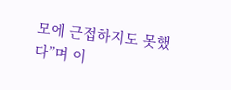모에 근접하지도 못했다”며 이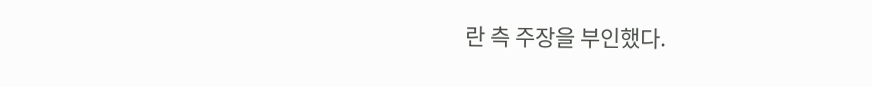란 측 주장을 부인했다.